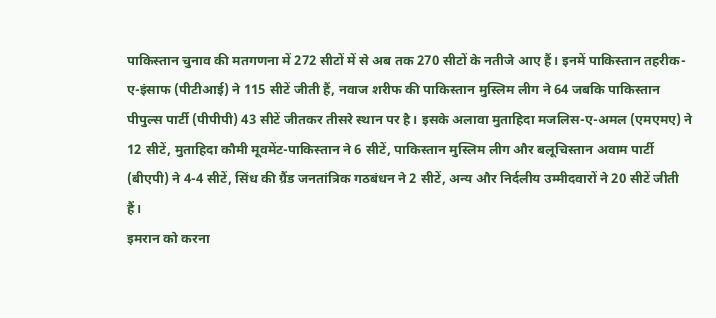पाकिस्तान चुनाव की मतगणना में 272 सीटों में से अब तक 270 सीटों के नतीजे आए हैं। इनमें पाकिस्तान तहरीक-ए-इंसाफ (पीटीआई) ने 115 सीटें जीती हैं, नवाज शरीफ की पाकिस्तान मुस्लिम लीग ने 64 जबकि पाकिस्तान पीपुल्स पार्टी (पीपीपी) 43 सीटें जीतकर तीसरे स्थान पर है। इसके अलावा मुताहिदा मजलिस-ए-अमल (एमएमए) ने 12 सीटें, मुताहिदा कौमी मूवमेंट-पाकिस्तान ने 6 सीटें, पाकिस्तान मुस्लिम लीग और बलूचिस्तान अवाम पार्टी (बीएपी) ने 4-4 सीटें, सिंध की ग्रैंड जनतांत्रिक गठबंधन ने 2 सीटें, अन्य और निर्दलीय उम्मीदवारों ने 20 सीटें जीती हैं।
इमरान को करना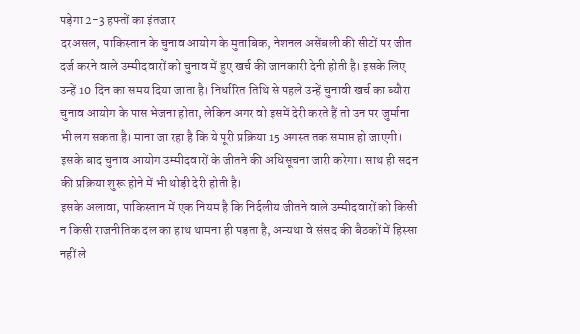पड़ेगा 2-3 हफ्तों का इंतजार
दरअसल, पाकिस्तान के चुनाव आयोग के मुताबिक, नेशनल असेंबली की सीटों पर जीत दर्ज करने वाले उम्मीदवारों को चुनाव में हुए खर्च की जानकारी देनी होती है। इसके लिए उन्हें 10 दिन का समय दिया जाता है। निर्धारित तिथि से पहले उन्हें चुनावी खर्च का ब्यौरा चुनाव आयोग के पास भेजना होता, लेकिन अगर वो इसमें देरी करते हैं तो उन पर जुर्माना भी लग सकता है। माना जा रहा है कि ये पूरी प्रक्रिया 15 अगस्त तक समाप्त हो जाएगी। इसके बाद चुनाव आयोग उम्मीदवारों के जीतने की अधिसूचना जारी करेगा। साथ ही सदन की प्रक्रिया शुरू होने में भी थोड़ी देरी होती है।
इसके अलावा, पाकिस्तान में एक नियम है कि निर्दलीय जीतने वाले उम्मीदवारों को किसी न किसी राजनीतिक दल का हाथ थामना ही पड़ता है, अन्यथा वे संसद की बैठकों में हिस्सा नहीं ले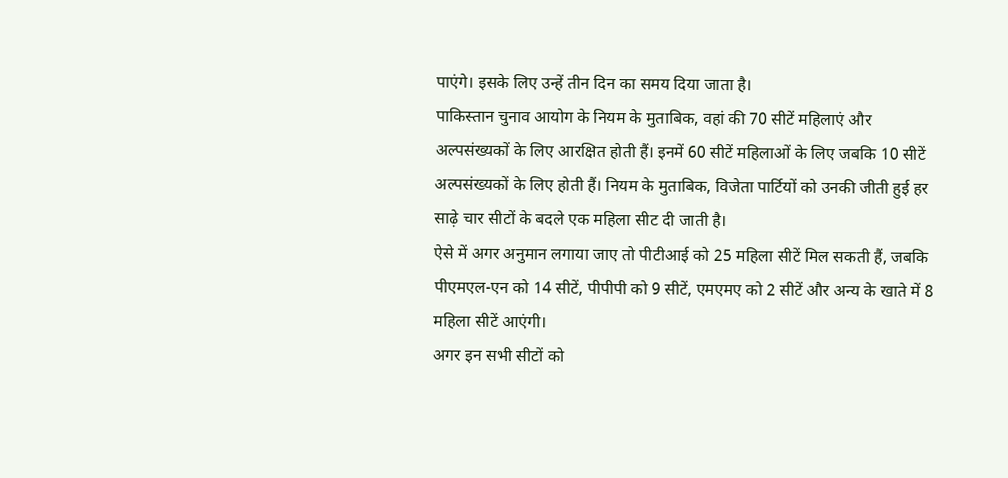पाएंगे। इसके लिए उन्हें तीन दिन का समय दिया जाता है।
पाकिस्तान चुनाव आयोग के नियम के मुताबिक, वहां की 70 सीटें महिलाएं और अल्पसंख्यकों के लिए आरक्षित होती हैं। इनमें 60 सीटें महिलाओं के लिए जबकि 10 सीटें अल्पसंख्यकों के लिए होती हैं। नियम के मुताबिक, विजेता पार्टियों को उनकी जीती हुई हर साढ़े चार सीटों के बदले एक महिला सीट दी जाती है।
ऐसे में अगर अनुमान लगाया जाए तो पीटीआई को 25 महिला सीटें मिल सकती हैं, जबकि पीएमएल-एन को 14 सीटें, पीपीपी को 9 सीटें, एमएमए को 2 सीटें और अन्य के खाते में 8 महिला सीटें आएंगी।
अगर इन सभी सीटों को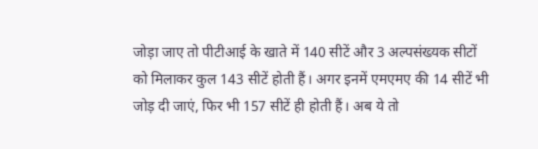जोड़ा जाए तो पीटीआई के खाते में 140 सीटें और 3 अल्पसंख्यक सीटों को मिलाकर कुल 143 सीटें होती हैं। अगर इनमें एमएमए की 14 सीटें भी जोड़ दी जाएं, फिर भी 157 सीटें ही होती हैं। अब ये तो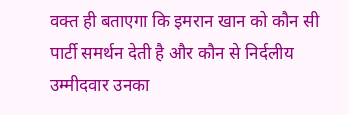वक्त ही बताएगा कि इमरान खान को कौन सी पार्टी समर्थन देती है और कौन से निर्दलीय उम्मीदवार उनका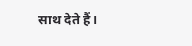साथ देते हैं।